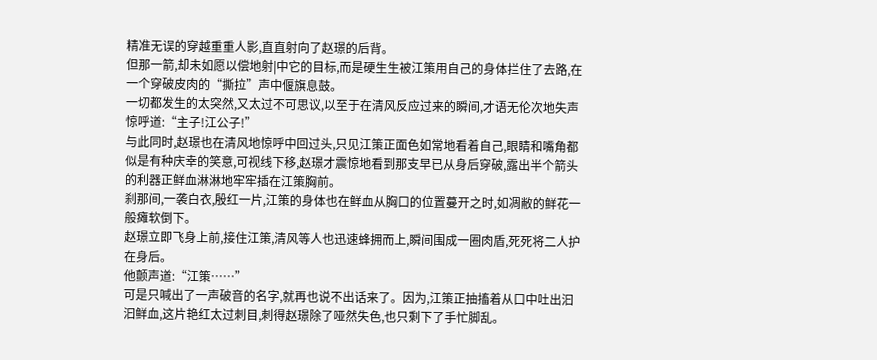精准无误的穿越重重人影,直直射向了赵璟的后背。
但那一箭,却未如愿以偿地射|中它的目标,而是硬生生被江策用自己的身体拦住了去路,在一个穿破皮肉的“撕拉”声中偃旗息鼓。
一切都发生的太突然,又太过不可思议,以至于在清风反应过来的瞬间,才语无伦次地失声惊呼道:“主子!江公子!”
与此同时,赵璟也在清风地惊呼中回过头,只见江策正面色如常地看着自己,眼睛和嘴角都似是有种庆幸的笑意,可视线下移,赵璟才震惊地看到那支早已从身后穿破,露出半个箭头的利器正鲜血淋淋地牢牢插在江策胸前。
刹那间,一袭白衣,殷红一片,江策的身体也在鲜血从胸口的位置蔓开之时,如凋敝的鲜花一般瘫软倒下。
赵璟立即飞身上前,接住江策,清风等人也迅速蜂拥而上,瞬间围成一圈肉盾,死死将二人护在身后。
他颤声道:“江策……”
可是只喊出了一声破音的名字,就再也说不出话来了。因为,江策正抽搐着从口中吐出汩汩鲜血,这片艳红太过刺目,刺得赵璟除了哑然失色,也只剩下了手忙脚乱。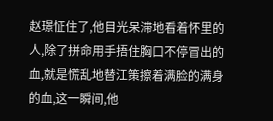赵璟怔住了,他目光呆滞地看着怀里的人,除了拼命用手捂住胸口不停冒出的血,就是慌乱地替江策擦着满脸的满身的血,这一瞬间,他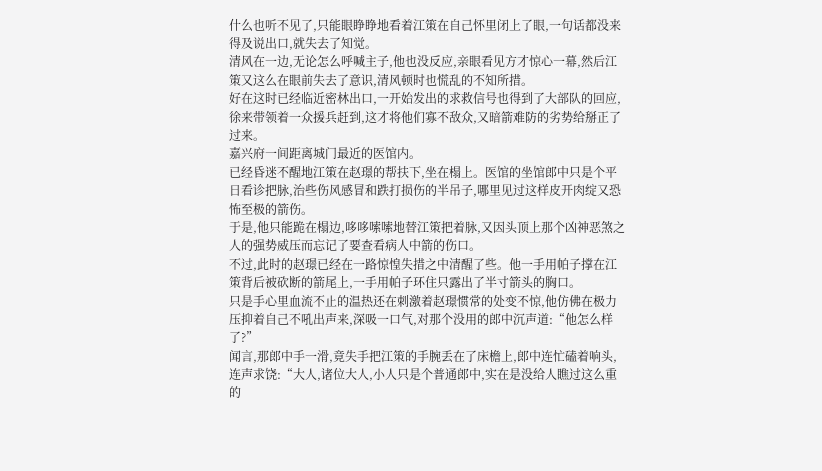什么也听不见了,只能眼睁睁地看着江策在自己怀里闭上了眼,一句话都没来得及说出口,就失去了知觉。
清风在一边,无论怎么呼喊主子,他也没反应,亲眼看见方才惊心一幕,然后江策又这么在眼前失去了意识,清风顿时也慌乱的不知所措。
好在这时已经临近密林出口,一开始发出的求救信号也得到了大部队的回应,徐来带领着一众援兵赶到,这才将他们寡不敌众,又暗箭难防的劣势给掰正了过来。
嘉兴府一间距离城门最近的医馆内。
已经昏迷不醒地江策在赵璟的帮扶下,坐在榻上。医馆的坐馆郎中只是个平日看诊把脉,治些伤风感冒和跌打损伤的半吊子,哪里见过这样皮开肉绽又恐怖至极的箭伤。
于是,他只能跪在榻边,哆哆嗦嗦地替江策把着脉,又因头顶上那个凶神恶煞之人的强势威压而忘记了要查看病人中箭的伤口。
不过,此时的赵璟已经在一路惊惶失措之中清醒了些。他一手用帕子撑在江策背后被砍断的箭尾上,一手用帕子环住只露出了半寸箭头的胸口。
只是手心里血流不止的温热还在刺激着赵璟惯常的处变不惊,他仿佛在极力压抑着自己不吼出声来,深吸一口气,对那个没用的郎中沉声道:“他怎么样了?”
闻言,那郎中手一滑,竟失手把江策的手腕丢在了床檐上,郎中连忙磕着响头,连声求饶:“大人,诸位大人,小人只是个普通郎中,实在是没给人瞧过这么重的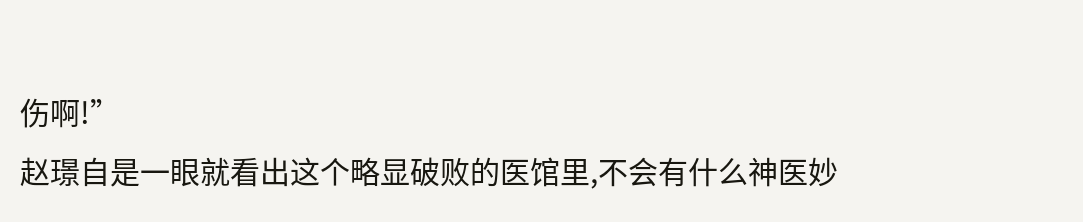伤啊!”
赵璟自是一眼就看出这个略显破败的医馆里,不会有什么神医妙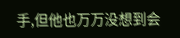手,但他也万万没想到会